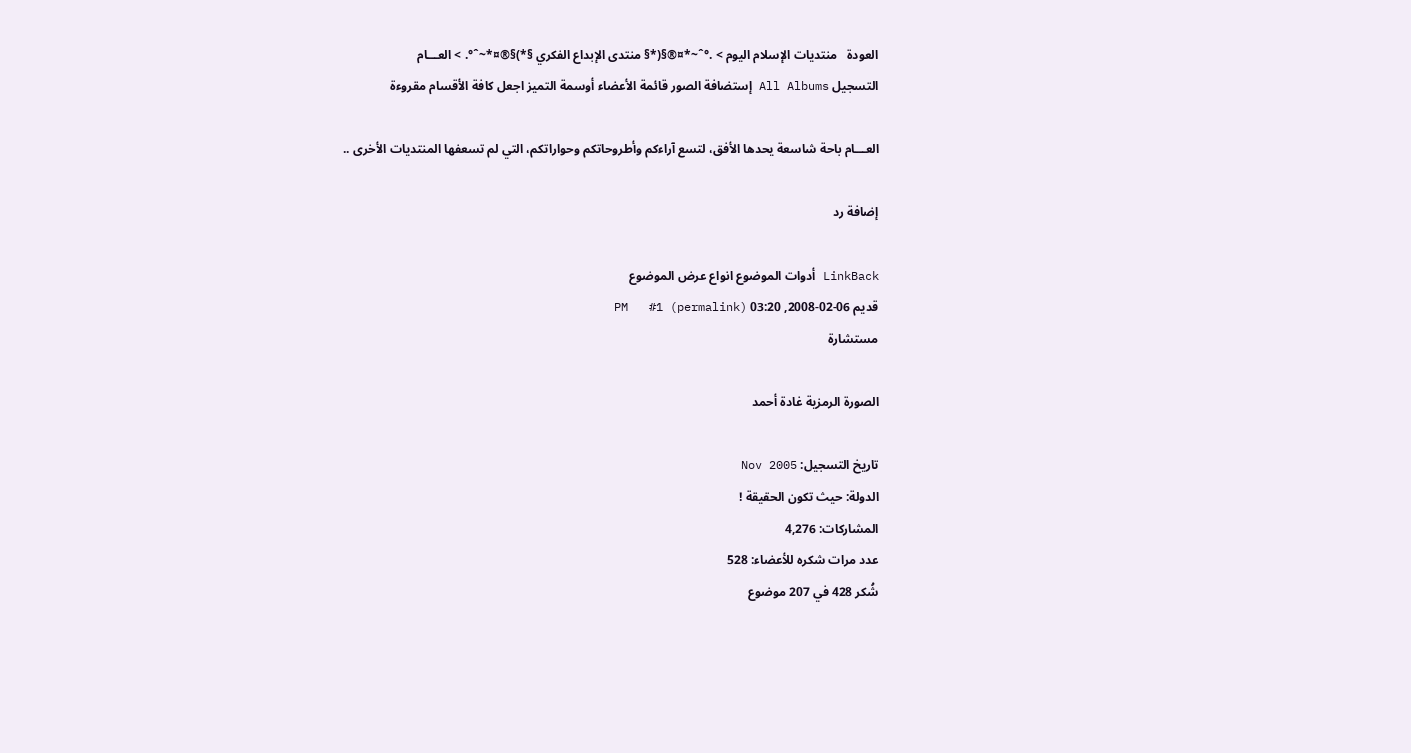العودة   منتديات الإسلام اليوم > .°ˆ~*¤®§(*§ منتدى الإبداع الفكري §*)§®¤*~ˆ°. > العـــام
التسجيل All Albums إستضافة الصور قائمة الأعضاء أوسمة التميز اجعل كافة الأقسام مقروءة

العـــام باحة شاسعة يحدها الأفق، لتسع آراءكم وأطروحاتكم وحواراتكم، التي لم تسعفها المنتديات الأخرى ..

إضافة رد

LinkBack أدوات الموضوع انواع عرض الموضوع
قديم 06-02-2008, 03:20 PM   #1 (permalink)
مستشارة

الصورة الرمزية غادة أحمد

تاريخ التسجيل: Nov 2005
الدولة: حيث تكون الحقيقة !
المشاركات: 4,276
عدد مرات شكره للأعضاء: 528
شُكر 428 في 207 موضوع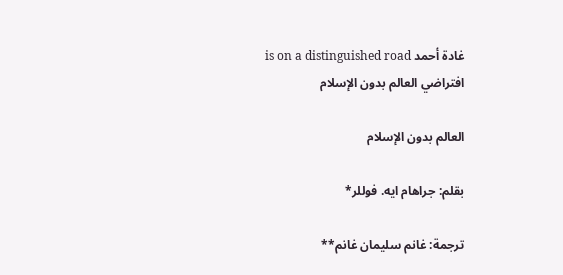غادة أحمد is on a distinguished road
افتراضي العالم بدون الإسلام

العالم بدون الإسلام

بقلم: جراهام ايه. فوللر*

ترجمة: غانم سليمان غانم**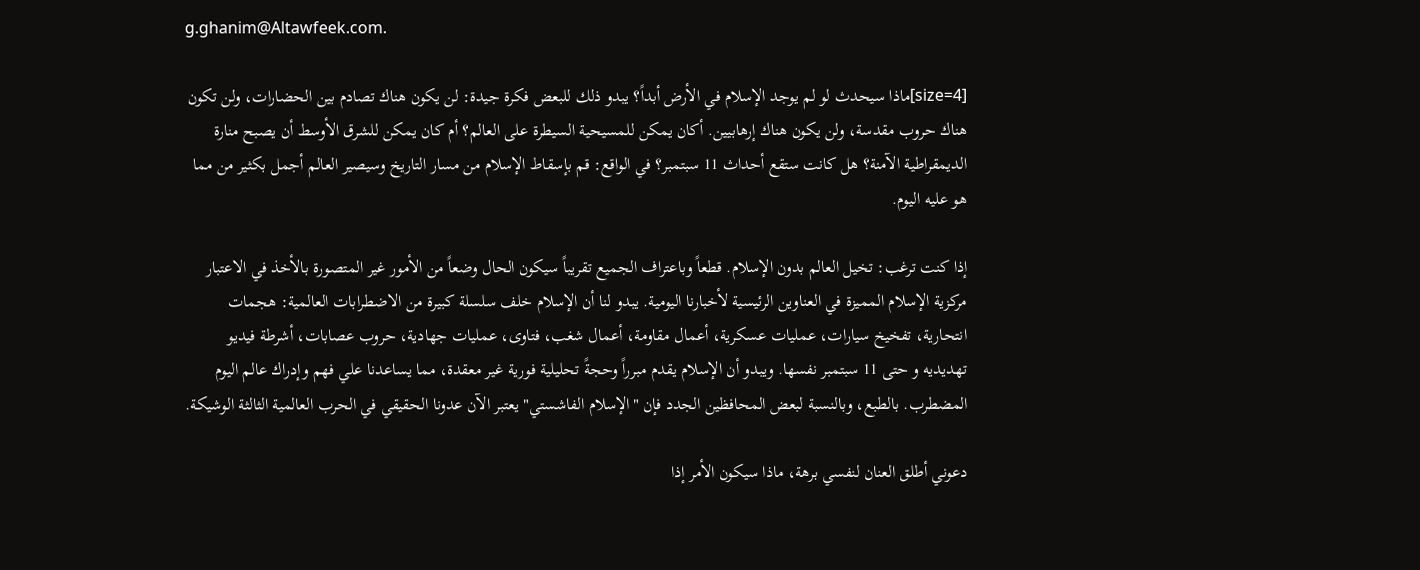g.ghanim@Altawfeek.com.

[size=4]ماذا سيحدث لو لم يوجد الإسلام في الأرض أبداً؟ يبدو ذلك للبعض فكرة جيدة: لن يكون هناك تصادم بين الحضارات، ولن تكون هناك حروب مقدسة، ولن يكون هناك إرهابيين. أكان يمكن للمسيحية السيطرة على العالم؟ أم كان يمكن للشرق الأوسط أن يصبح منارة الديمقراطية الآمنة؟ هل كانت ستقع أحداث 11 سبتمبر؟ في الواقع: قم بإسقاط الإسلام من مسار التاريخ وسيصير العالم أجمل بكثير من مما هو عليه اليوم.

إذا كنت ترغب: تخيل العالم بدون الإسلام. قطعاً وباعتراف الجميع تقريباً سيكون الحال وضعاً من الأمور غير المتصورة بالأخذ في الاعتبار مركزية الإسلام المميزة في العناوين الرئيسية لأخبارنا اليومية. يبدو لنا أن الإسلام خلف سلسلة كبيرة من الاضطرابات العالمية: هجمات انتحارية، تفخيخ سيارات، عمليات عسكرية، أعمال مقاومة، أعمال شغب، فتاوى، عمليات جهادية، حروب عصابات، أشرطة فيديو تهديديه و حتى 11 سبتمبر نفسها. ويبدو أن الإسلام يقدم مبرراً وحجةً تحليلية فورية غير معقدة، مما يساعدنا علي فهم وإدراك عالم اليوم المضطرب. بالطبع، وبالنسبة لبعض المحافظين الجدد فإن "الإسلام الفاشستي" يعتبر الآن عدونا الحقيقي في الحرب العالمية الثالثة الوشيكة.

دعوني أطلق العنان لنفسي برهة، ماذا سيكون الأمر إذا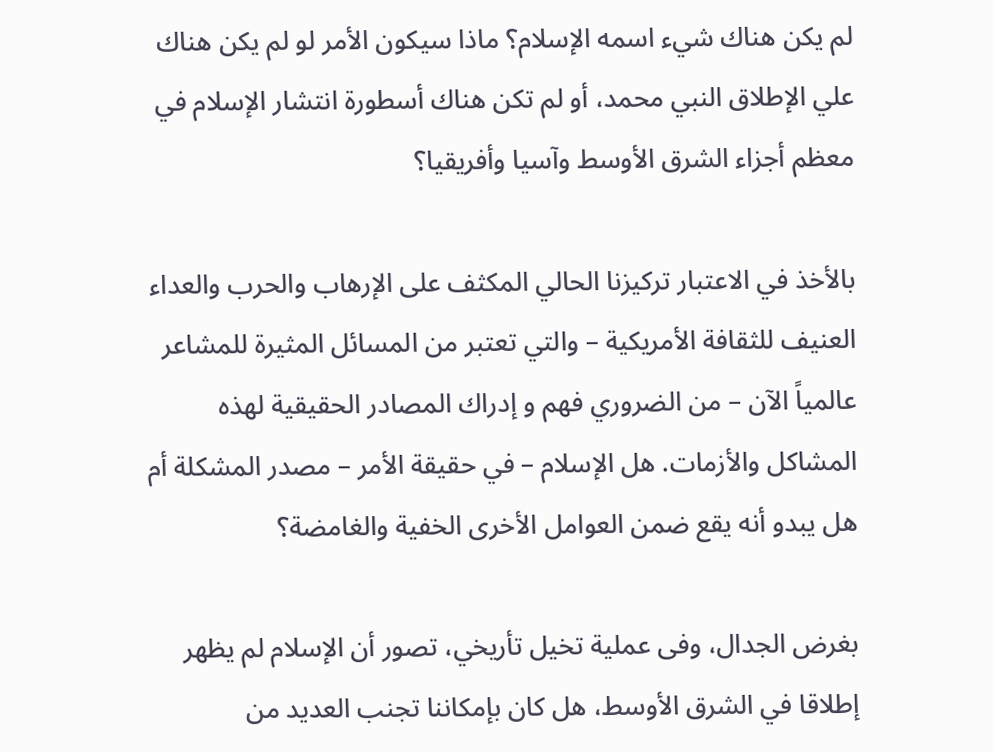لم يكن هناك شيء اسمه الإسلام؟ ماذا سيكون الأمر لو لم يكن هناك علي الإطلاق النبي محمد، أو لم تكن هناك أسطورة انتشار الإسلام في معظم أجزاء الشرق الأوسط وآسيا وأفريقيا؟

بالأخذ في الاعتبار تركيزنا الحالي المكثف على الإرهاب والحرب والعداء العنيف للثقافة الأمريكية – والتي تعتبر من المسائل المثيرة للمشاعر عالمياً الآن – من الضروري فهم و إدراك المصادر الحقيقية لهذه المشاكل والأزمات. هل الإسلام – في حقيقة الأمر – مصدر المشكلة أم هل يبدو أنه يقع ضمن العوامل الأخرى الخفية والغامضة؟

بغرض الجدال، وفى عملية تخيل تأريخي، تصور أن الإسلام لم يظهر إطلاقا في الشرق الأوسط، هل كان بإمكاننا تجنب العديد من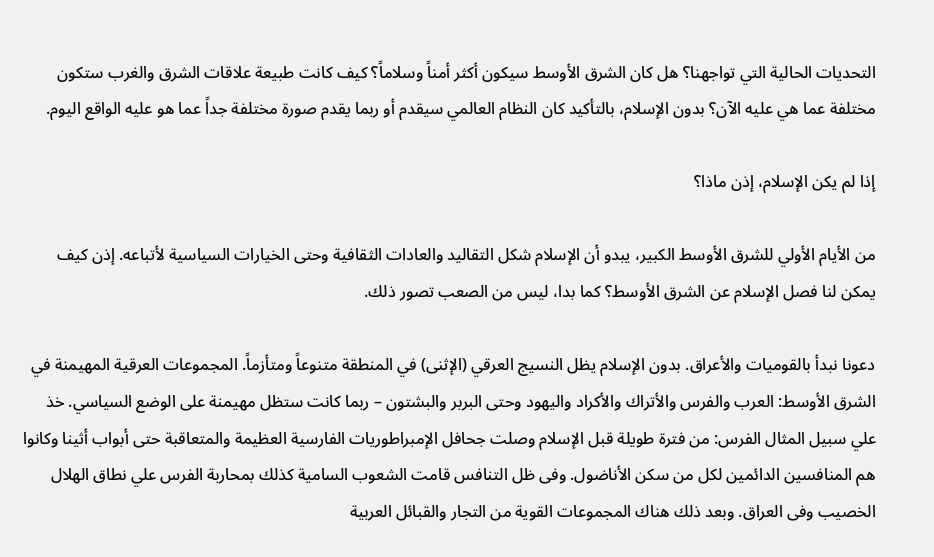التحديات الحالية التي تواجهنا؟ هل كان الشرق الأوسط سيكون أكثر أمناً وسلاماً؟ كيف كانت طبيعة علاقات الشرق والغرب ستكون مختلفة عما هي عليه الآن؟ بدون الإسلام، بالتأكيد كان النظام العالمي سيقدم أو ربما يقدم صورة مختلفة جداً عما هو عليه الواقع اليوم.

إذا لم يكن الإسلام، إذن ماذا؟

من الأيام الأولي للشرق الأوسط الكبير، يبدو أن الإسلام شكل التقاليد والعادات الثقافية وحتى الخيارات السياسية لأتباعه. إذن كيف يمكن لنا فصل الإسلام عن الشرق الأوسط؟ كما بدا، ليس من الصعب تصور ذلك.

دعونا نبدأ بالقوميات والأعراق. بدون الإسلام يظل النسيج العرقي (الإثنى) في المنطقة متنوعاً ومتأزماً. المجموعات العرقية المهيمنة في الشرق الأوسط: العرب والفرس والأتراك والأكراد واليهود وحتى البربر والبشتون – ربما كانت ستظل مهيمنة على الوضع السياسي. خذ علي سبيل المثال الفرس: من فترة طويلة قبل الإسلام وصلت جحافل الإمبراطوريات الفارسية العظيمة والمتعاقبة حتى أبواب أثينا وكانوا هم المنافسين الدائمين لكل من سكن الأناضول. وفى ظل التنافس قامت الشعوب السامية كذلك بمحاربة الفرس علي نطاق الهلال الخصيب وفى العراق. وبعد ذلك هناك المجموعات القوية من التجار والقبائل العربية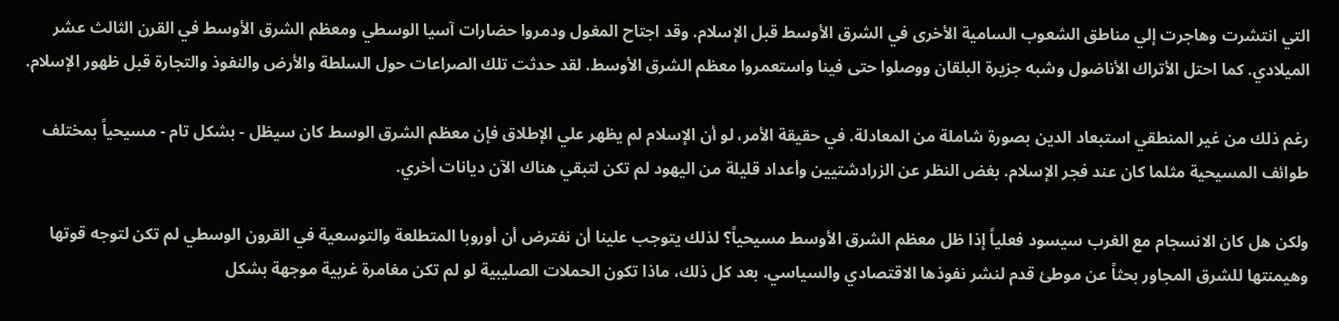التي انتشرت وهاجرت إلي مناطق الشعوب السامية الأخرى في الشرق الأوسط قبل الإسلام. وقد اجتاح المغول ودمروا حضارات آسيا الوسطي ومعظم الشرق الأوسط في القرن الثالث عشر الميلادي. كما احتل الأتراك الأناضول وشبه جزيرة البلقان ووصلوا حتى فينا واستعمروا معظم الشرق الأوسط. لقد حدثت تلك الصراعات حول السلطة والأرض والنفوذ والتجارة قبل ظهور الإسلام.

رغم ذلك من غير المنطقي استبعاد الدين بصورة شاملة من المعادلة. في حقيقة الأمر، لو أن الإسلام لم يظهر علي الإطلاق فإن معظم الشرق الوسط كان سيظل - بشكل تام - مسيحياً بمختلف طوائف المسيحية مثلما كان عند فجر الإسلام. بغض النظر عن الزرادشتيين وأعداد قليلة من اليهود لم تكن لتبقي هناك الآن ديانات أخري.

ولكن هل كان الانسجام مع الغرب سيسود فعلياً إذا ظل معظم الشرق الأوسط مسيحياً؟ لذلك يتوجب علينا أن نفترض أن أوروبا المتطلعة والتوسعية في القرون الوسطي لم تكن لتوجه قوتها وهيمنتها للشرق المجاور بحثاً عن موطئ قدم لنشر نفوذها الاقتصادي والسياسي. بعد كل ذلك، ماذا تكون الحملات الصليبية لو لم تكن مغامرة غربية موجهة بشكل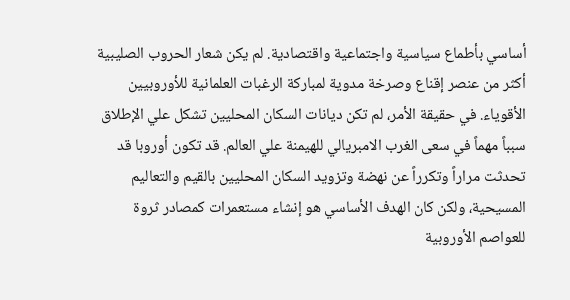أساسي بأطماع سياسية واجتماعية واقتصادية. لم يكن شعار الحروب الصليبية أكثر من عنصر إقناع وصرخة مدوية لمباركة الرغبات العلمانية للأوروبيين الأقوياء. في حقيقة الأمر، لم تكن ديانات السكان المحليين تشكل علي الإطلاق سبباً مهماً في سعى الغرب الامبريالي للهيمنة علي العالم. قد تكون أوروبا قد تحدثت مراراً وتكرراً عن نهضة وتزويد السكان المحليين بالقيم والتعاليم المسيحية، ولكن كان الهدف الأساسي هو إنشاء مستعمرات كمصادر ثروة للعواصم الأوروبية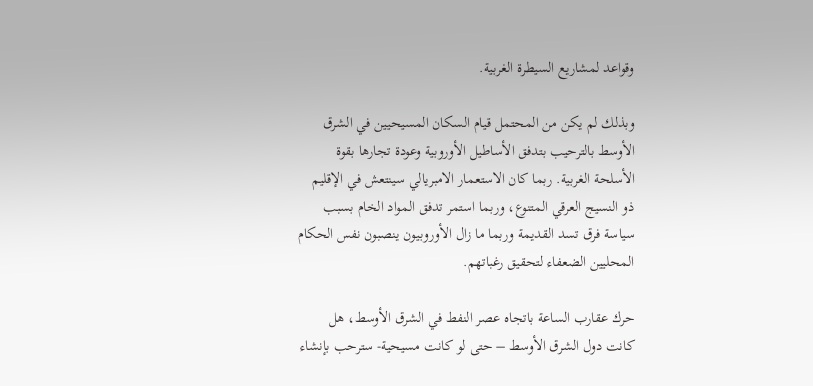وقواعد لمشاريع السيطرة الغربية.

وبذلك لم يكن من المحتمل قيام السكان المسيحيين في الشرق الأوسط بالترحيب بتدفق الأساطيل الأوروبية وعودة تجارها بقوة الأسلحة الغربية. ربما كان الاستعمار الامبريالي سينتعش في الإقليم ذو النسيج العرقي المتنوع، وربما استمر تدفق المواد الخام بسبب سياسة فرق تسد القديمة وربما ما زال الأوروبيون ينصبون نفس الحكام المحليين الضعفاء لتحقيق رغباتهم.

حرك عقارب الساعة باتجاه عصر النفط في الشرق الأوسط، هل كانت دول الشرق الأوسط – حتى لو كانت مسيحية- سترحب بإنشاء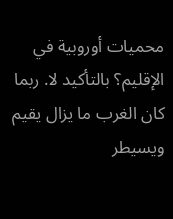محميات أوروبية في الإقليم؟ بالتأكيد لا. ربما كان الغرب ما يزال يقيم ويسيطر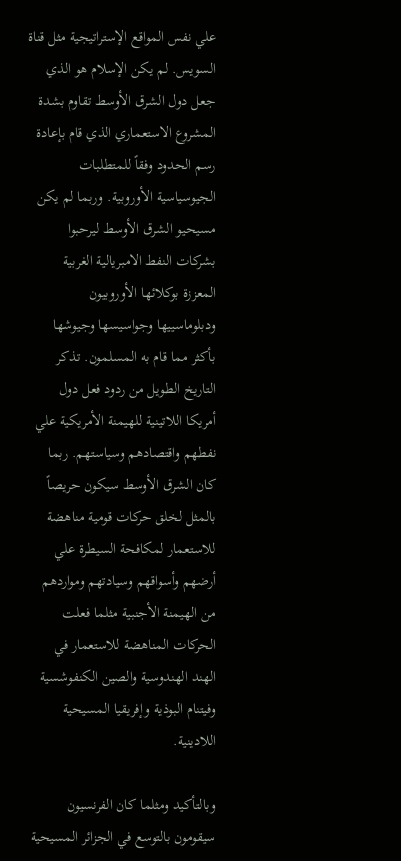علي نفس المواقع الإستراتيجية مثل قناة السويس. لم يكن الإسلام هو الذي جعل دول الشرق الأوسط تقاوم بشدة المشروع الاستعماري الذي قام بإعادة رسم الحدود وفقاً للمتطلبات الجيوسياسية الأوروبية. وربما لم يكن مسيحيو الشرق الأوسط ليرحبوا بشركات النفط الامبريالية الغربية المعززة بوكلائها الأوروبيون ودبلوماسييها وجواسيسها وجيوشها بأكثر مما قام به المسلمون. تذكر التاريخ الطويل من ردود فعل دول أمريكا اللاتينية للهيمنة الأمريكية علي نفطهم واقتصادهم وسياستهم. ربما كان الشرق الأوسط سيكون حريصاً بالمثل لخلق حركات قومية مناهضة للاستعمار لمكافحة السيطرة علي أرضهم وأسواقهم وسيادتهم ومواردهم من الهيمنة الأجنبية مثلما فعلت الحركات المناهضة للاستعمار في الهند الهندوسية والصين الكنفوشسية وفيتنام البوذية وإفريقيا المسيحية اللادينية.

وبالتأكيد ومثلما كان الفرنسيون سيقومون بالتوسع في الجزائر المسيحية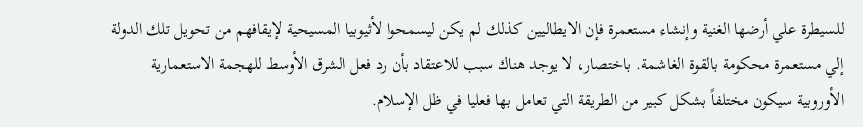للسيطرة علي أرضها الغنية وإنشاء مستعمرة فإن الايطاليين كذلك لم يكن ليسمحوا لأثيوبيا المسيحية لإيقافهم من تحويل تلك الدولة إلي مستعمرة محكومة بالقوة الغاشمة. باختصار، لا يوجد هناك سبب للاعتقاد بأن رد فعل الشرق الأوسط للهجمة الاستعمارية الأوروبية سيكون مختلفاً بشكل كبير من الطريقة التي تعامل بها فعليا في ظل الإسلام.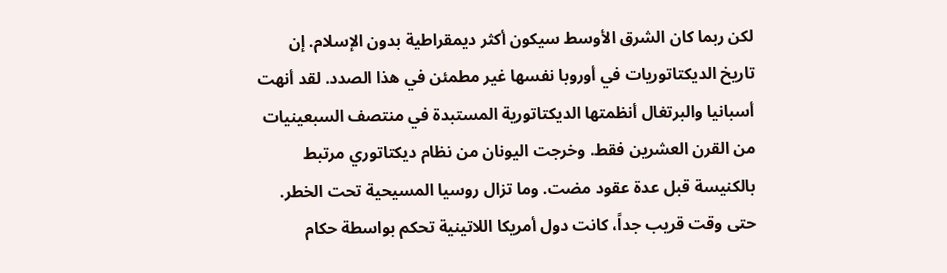لكن ربما كان الشرق الأوسط سيكون أكثر ديمقراطية بدون الإسلام. إن تاريخ الديكتاتوريات في أوروبا نفسها غير مطمئن في هذا الصدد. لقد أنهت أسبانيا والبرتغال أنظمتها الديكتاتورية المستبدة في منتصف السبعينيات من القرن العشرين فقط. وخرجت اليونان من نظام ديكتاتوري مرتبط بالكنيسة قبل عدة عقود مضت. وما تزال روسيا المسيحية تحت الخطر. حتى وقت قريب جداً، كانت دول أمريكا اللاتينية تحكم بواسطة حكام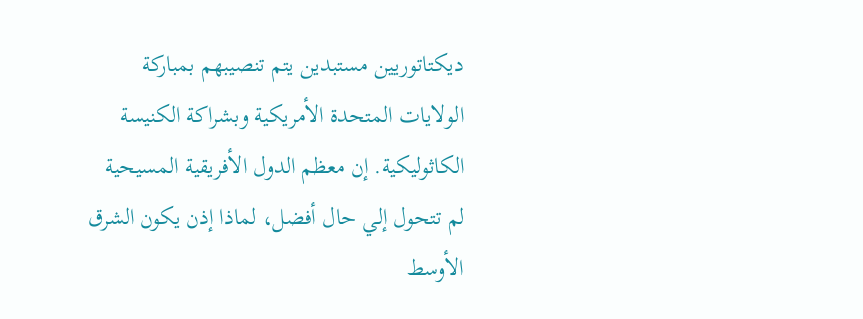ديكتاتوريين مستبدين يتم تنصيبهم بمباركة الولايات المتحدة الأمريكية وبشراكة الكنيسة الكاثوليكية. إن معظم الدول الأفريقية المسيحية لم تتحول إلي حال أفضل، لماذا إذن يكون الشرق الأوسط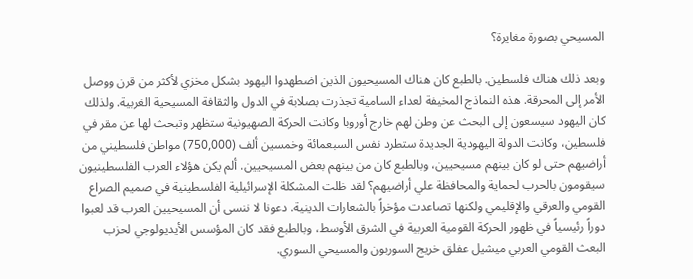المسيحي بصورة مغايرة؟

وبعد ذلك هناك فلسطين. بالطبع كان هناك المسيحيون الذين اضطهدوا اليهود بشكل مخزي لأكثر من قرن ووصل الأمر إلى المحرقة. هذه النماذج المخيفة لعداء السامية تجذرت بصلابة في الدول والثقافة المسيحية الغربية. ولذلك كان اليهود سيسعون إلى البحث عن وطن لهم خارج أوروبا وكانت الحركة الصهيونية ستظهر وتبحث لها عن مقر في فلسطين، وكانت الدولة اليهودية الجديدة ستطرد نفس السبعمائة وخمسين ألف (750,000) مواطن فلسطيني من أراضيهم حتى لو كان بينهم مسيحيين، وبالطبع كان من بينهم بعض المسيحيين. ألم يكن هؤلاء العرب الفلسطينيون سيقومون بالحرب لحماية والمحافظة علي أراضيهم؟ لقد ظلت المشكلة الإسرائيلية الفلسطينية في صميم الصراع القومي والعرقي والإقليمي ولكنها تصاعدت مؤخراً بالشعارات الدينية. دعونا لا ننسى أن المسيحيين العرب قد لعبوا دوراً رئيسياً في ظهور الحركة القومية العربية في الشرق الأوسط، وبالطبع فقد كان المؤسس الأيديولوجي لحزب البعث القومي العربي ميشيل عفلق خريج السوربون والمسيحي السوري.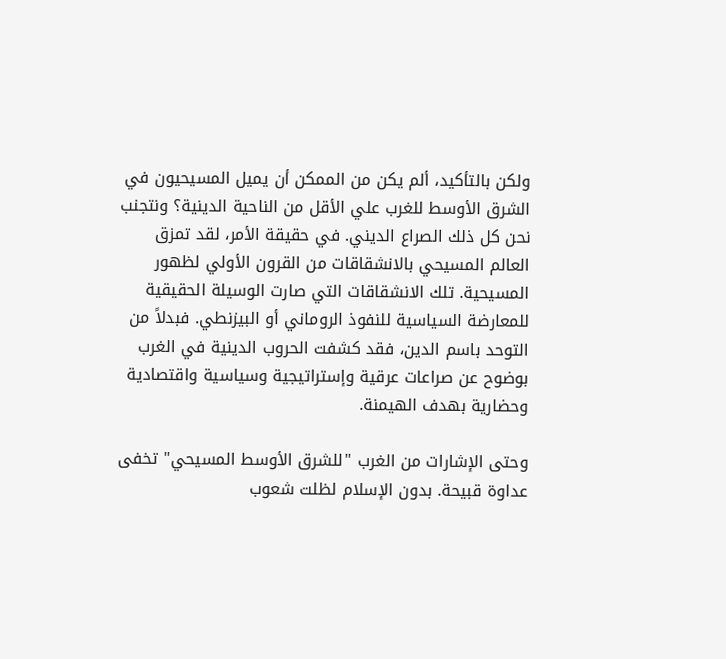ولكن بالتأكيد، ألم يكن من الممكن أن يميل المسيحيون في الشرق الأوسط للغرب علي الأقل من الناحية الدينية؟ ونتجنب نحن كل ذلك الصراع الديني. في حقيقة الأمر، لقد تمزق العالم المسيحي بالانشقاقات من القرون الأولي لظهور المسيحية. تلك الانشقاقات التي صارت الوسيلة الحقيقية للمعارضة السياسية للنفوذ الروماني أو البيزنطي. فبدلاً من التوحد باسم الدين، فقد كشفت الحروب الدينية في الغرب بوضوح عن صراعات عرقية وإستراتيجية وسياسية واقتصادية وحضارية بهدف الهيمنة.

وحتى الإشارات من الغرب "للشرق الأوسط المسيحي" تخفى عداوة قبيحة. بدون الإسلام لظلت شعوب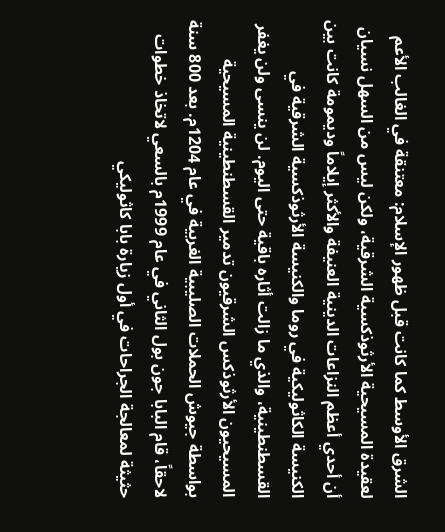الشرق الأوسط كما كانت قبل ظهور الإسلام: معتنقة في الغالب الأعم لعقيدة المسيحية الأرثوذكسية الشرقية، ولكن ليس من السهل نسيان أن أحدي أعظم النزاعات الدينية العنيفة والأكثر إيلاماً وديمومة كانت بين الكنيسة الكاثوليكية في روما والكنيسة الأرثوذكسية الشرقية في القسطنطينية، والذي ما زالت أثاره باقية حتى اليوم. لن ينسى ولن يغفر المسيحيون الأرثوذكس الشرقيون تدمير القسطنطينية المسيحية بواسطة جيوش الحملات الصليبية الغربية في عام 1204م. بعد 800 سنة لاحقاً، قام البابا جون بول الثاني في عام 1999م بالسعي لاتخاذ خطوات حثيثة لمعالجة الجراحات في أول زيارة بابا كاثوليكي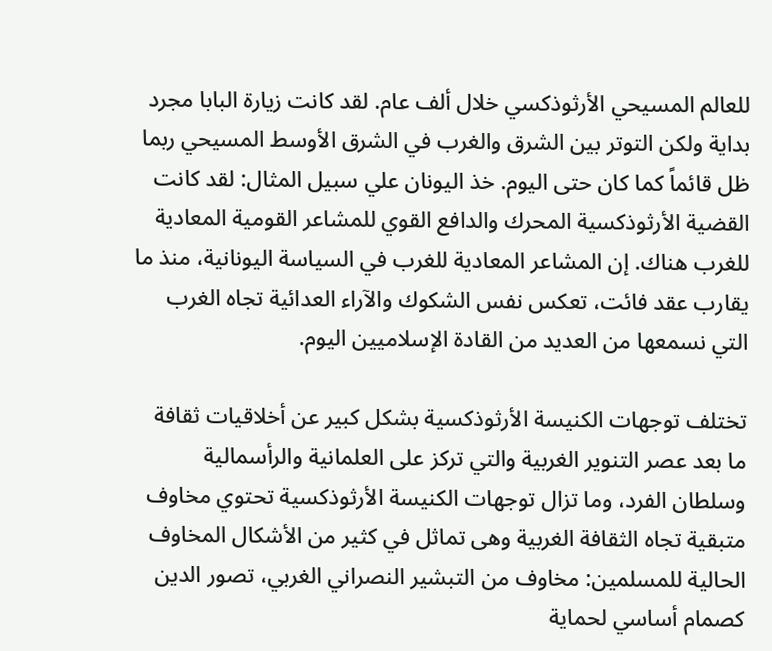للعالم المسيحي الأرثوذكسي خلال ألف عام. لقد كانت زيارة البابا مجرد بداية ولكن التوتر بين الشرق والغرب في الشرق الأوسط المسيحي ربما ظل قائماً كما كان حتى اليوم. خذ اليونان علي سبيل المثال: لقد كانت القضية الأرثوذكسية المحرك والدافع القوي للمشاعر القومية المعادية للغرب هناك. إن المشاعر المعادية للغرب في السياسة اليونانية، منذ ما يقارب عقد فائت، تعكس نفس الشكوك والآراء العدائية تجاه الغرب التي نسمعها من العديد من القادة الإسلاميين اليوم.

تختلف توجهات الكنيسة الأرثوذكسية بشكل كبير عن أخلاقيات ثقافة ما بعد عصر التنوير الغربية والتي تركز على العلمانية والرأسمالية وسلطان الفرد، وما تزال توجهات الكنيسة الأرثوذكسية تحتوي مخاوف متبقية تجاه الثقافة الغربية وهى تماثل في كثير من الأشكال المخاوف الحالية للمسلمين: مخاوف من التبشير النصراني الغربي، تصور الدين كصمام أساسي لحماية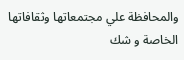والمحافظة علي مجتمعاتها وثقافاتها الخاصة و شك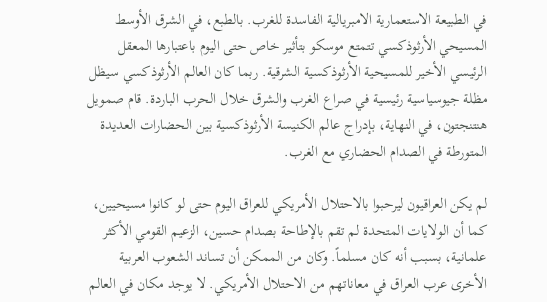في الطبيعة الاستعمارية الامبريالية الفاسدة للغرب. بالطبع، في الشرق الأوسط المسيحي الأرثوذكسي تتمتع موسكو بتأثير خاص حتى اليوم باعتبارها المعقل الرئيسي الأخير للمسيحية الأرثوذكسية الشرقية. ربما كان العالم الأرثوذكسي سيظل مظلة جيوسياسية رئيسية في صراع الغرب والشرق خلال الحرب الباردة. قام صمويل هنتنجتون، في النهاية، بإدراج عالم الكنيسة الأرثوذكسية بين الحضارات العديدة المتورطة في الصدام الحضاري مع الغرب.

لم يكن العراقيون ليرحبوا بالاحتلال الأمريكي للعراق اليوم حتى لو كانوا مسيحيين، كما أن الولايات المتحدة لم تقم بالإطاحة بصدام حسين، الزعيم القومي الأكثر علمانية، بسبب أنه كان مسلماً. وكان من الممكن أن تساند الشعوب العربية الأخرى عرب العراق في معاناتهم من الاحتلال الأمريكي. لا يوجد مكان في العالم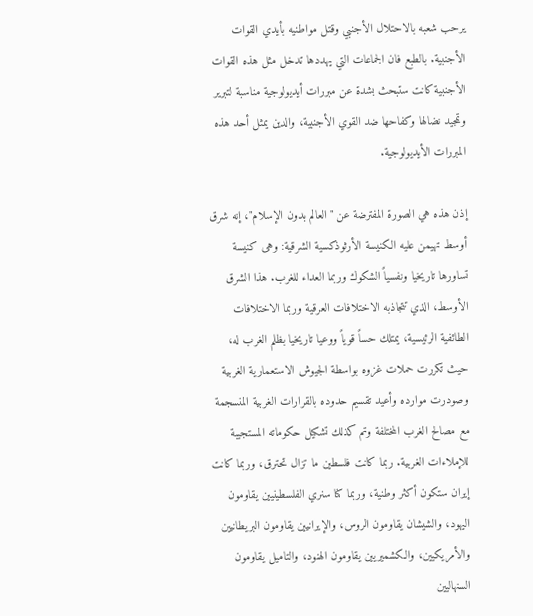يرحب شعبه بالاحتلال الأجنبي وقتل مواطنيه بأيدي القوات الأجنبية. بالطبع فان الجماعات التي يهددها تدخل مثل هذه القوات الأجنبية كانت ستبحث بشدة عن مبررات أيديولوجية مناسبة لتبرير وتمجيد نضالها وكفاحها ضد القوي الأجنبية، والدين يمثل أحد هذه المبررات الأيديولوجية.

إذن هذه هي الصورة المفترضة عن "العالم بدون الإسلام"، إنه شرق أوسط تهيمن عليه الكنيسة الأرثوذكسية الشرقية: وهى كنيسة تساورها تاريخيا ونفسياً الشكوك وربما العداء للغرب. هذا الشرق الأوسط، الذي تتجاذبه الاختلافات العرقية وربما الاختلافات الطائفية الرئيسية، يمتلك حساً قوياً ووعيا تاريخيا بظلم الغرب له، حيث تكررت حملات غزوه بواسطة الجيوش الاستعمارية الغربية وصودرت موارده وأعيد تقسيم حدوده بالقرارات الغربية المنسجمة مع مصالح الغرب المختلفة وتم كذلك تشكيل حكوماته المستجيبة للإملاءات الغربية. ربما كانت فلسطين ما تزال تحترق، وربما كانت إيران ستكون أكثر وطنية، وربما كنا سنري الفلسطينيين يقاومون اليهود، والشيشان يقاومون الروس، والإيرانيين يقاومون البريطانيين والأمريكيين، والكشميريين يقاومون الهنود، والتاميل يقاومون السنهاليين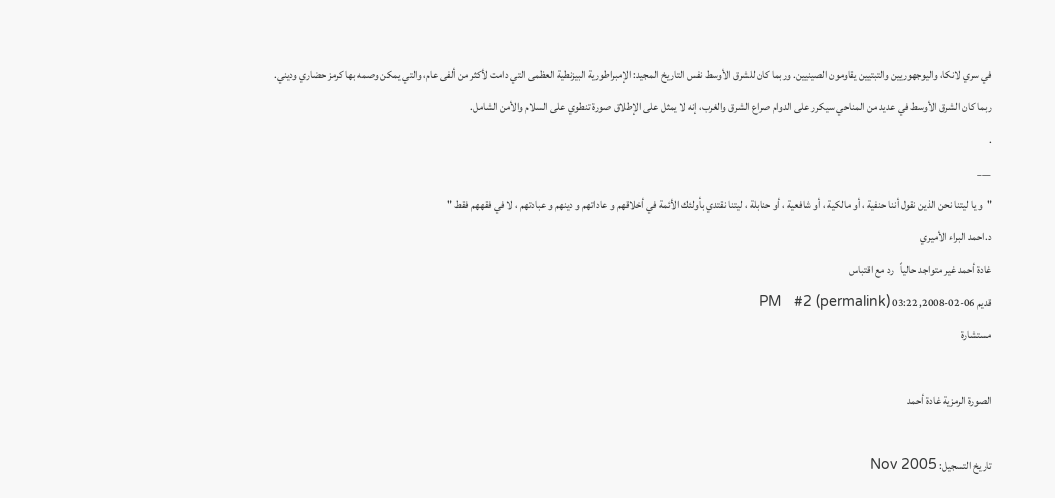في سري لانكا، واليوجهوريين والتبتيين يقاومون الصينيين. وربما كان للشرق الأوسط نفس التاريخ المجيد: الإمبراطورية البيزنطية العظمى التي دامت لأكثر من ألفى عام، والتي يمكن وصمه بها كرمز حضاري وديني. ربما كان الشرق الأوسط في عديد من المناحي سيكرر على الدوام صراع الشرق والغرب، إنه لا يمثل على الإطلاق صورة تنطوي على السلام والأمن الشامل.
.
___
"و يا ليتنا نحن الذين نقول أننا حنفية ، أو مالكية ، أو شافعية ، أو حنابلة ، ليتنا نقتدي بأولئك الأئمة في أخلاقهم و عاداتهم و دينهم و عبادتهم ، لا في فقههم فقط "
د.احمد البراء الأميري
غادة أحمد غير متواجد حالياً   رد مع اقتباس
قديم 06-02-2008, 03:22 PM   #2 (permalink)
مستشارة

الصورة الرمزية غادة أحمد

تاريخ التسجيل: Nov 2005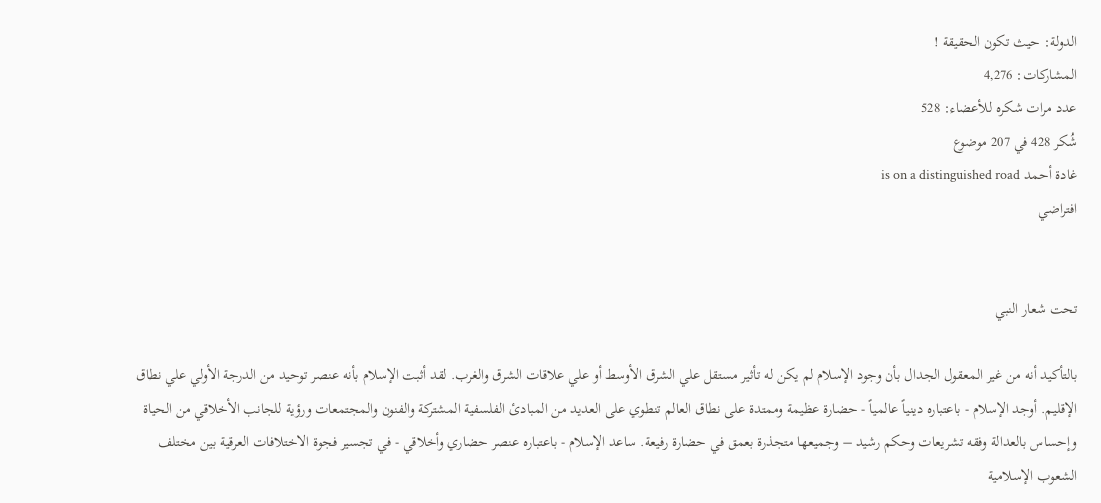الدولة: حيث تكون الحقيقة !
المشاركات: 4,276
عدد مرات شكره للأعضاء: 528
شُكر 428 في 207 موضوع
غادة أحمد is on a distinguished road
افتراضي


تحت شعار النبي

بالتأكيد أنه من غير المعقول الجدال بأن وجود الإسلام لم يكن له تأثير مستقل علي الشرق الأوسط أو علي علاقات الشرق والغرب. لقد أثبت الإسلام بأنه عنصر توحيد من الدرجة الأولي علي نطاق الإقليم. أوجد الإسلام - باعتباره دينياً عالمياً - حضارة عظيمة وممتدة على نطاق العالم تنطوي على العديد من المبادئ الفلسفية المشتركة والفنون والمجتمعات ورؤية للجانب الأخلاقي من الحياة وإحساس بالعدالة وفقه تشريعات وحكم رشيد – وجميعها متجذرة بعمق في حضارة رفيعة. ساعد الإسلام - باعتباره عنصر حضاري وأخلاقي - في تجسير فجوة الاختلافات العرقية بين مختلف الشعوب الإسلامية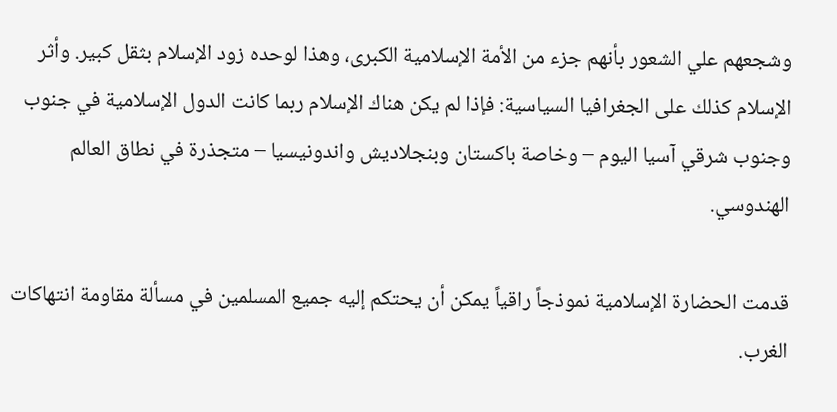وشجعهم علي الشعور بأنهم جزء من الأمة الإسلامية الكبرى، وهذا لوحده زود الإسلام بثقل كبير. وأثر الإسلام كذلك على الجغرافيا السياسية: فإذا لم يكن هناك الإسلام ربما كانت الدول الإسلامية في جنوب وجنوب شرقي آسيا اليوم – وخاصة باكستان وبنجلاديش واندونيسيا – متجذرة في نطاق العالم الهندوسي.

قدمت الحضارة الإسلامية نموذجاً راقياً يمكن أن يحتكم إليه جميع المسلمين في مسألة مقاومة انتهاكات الغرب.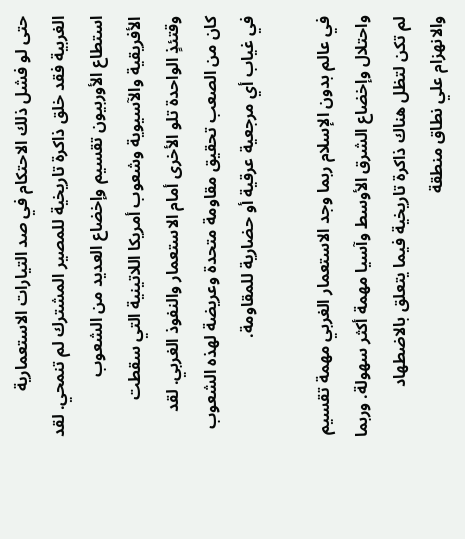حتى لو فشل ذلك الاحتكام في صد التيارات الاستعمارية الغربية فقد خلق ذاكرة تاريخية للمصير المشترك لم تنمحي. لقد استطاع الأوربيون تقسيم وإخضاع العديد من الشعوب الأفريقية والآسيوية وشعوب أمريكا اللاتينية التي سقطت وقتئذٍ الواحدة تلو الأخرى أمام الاستعمار والنفوذ الغربي. لقد كان من الصعب تحقيق مقاومة متحدة وعريضة لهذه الشعوب في غياب أي مرجعية عرقية أو حضارية للمقاومة.

في عالم بدون الإسلام ربما وجد الاستعمار الغربي مهمة تقسيم واحتلال وإخضاع الشرق الأوسط وآسيا مهمة أكثر سهولة. وربما لم تكن لتظل هناك ذاكرة تاريخية فيما يتعلق بالاضطهاد والانهزام علي نطاق منطقة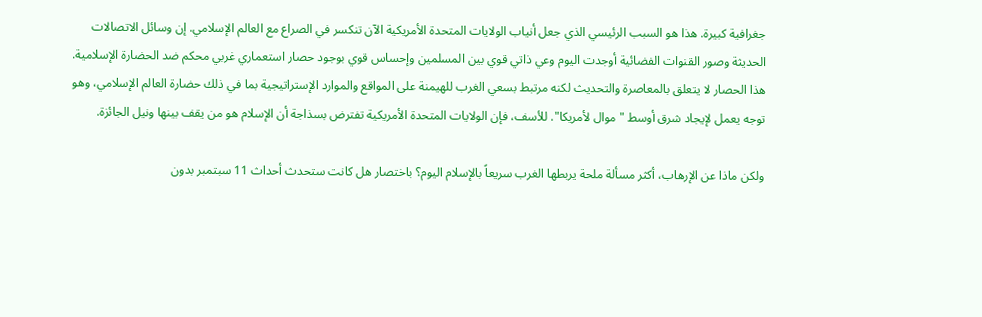جغرافية كبيرة. هذا هو السبب الرئيسي الذي جعل أنياب الولايات المتحدة الأمريكية الآن تنكسر في الصراع مع العالم الإسلامي. إن وسائل الاتصالات الحديثة وصور القنوات الفضائية أوجدت اليوم وعي ذاتي قوي بين المسلمين وإحساس قوي بوجود حصار استعماري غربي محكم ضد الحضارة الإسلامية. هذا الحصار لا يتعلق بالمعاصرة والتحديث لكنه مرتبط بسعي الغرب للهيمنة على المواقع والموارد الإستراتيجية بما في ذلك حضارة العالم الإسلامي، وهو توجه يعمل لإيجاد شرق أوسط "موال لأمريكا". للأسف، فإن الولايات المتحدة الأمريكية تفترض بسذاجة أن الإسلام هو من يقف بينها ونيل الجائزة.

ولكن ماذا عن الإرهاب، أكثر مسألة ملحة يربطها الغرب سريعاً بالإسلام اليوم؟ باختصار هل كانت ستحدث أحداث 11 سبتمبر بدون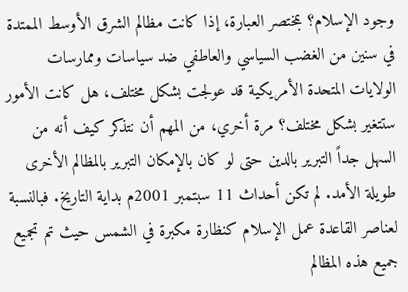وجود الإسلام؟ بمختصر العبارة، إذا كانت مظالم الشرق الأوسط الممتدة في سنين من الغضب السياسي والعاطفي ضد سياسات وممارسات الولايات المتحدة الأمريكية قد عولجت بشكل مختلف، هل كانت الأمور ستتغير بشكل مختلف؟ مرة أخري، من المهم أن نتذكر كيف أنه من السهل جداً التبرير بالدين حتى لو كان بالإمكان التبرير بالمظالم الأخرى طويلة الأمد. لم تكن أحداث 11 سبتمبر 2001م بداية التاريخ. فبالنسبة لعناصر القاعدة عمل الإسلام كنظارة مكبرة في الشمس حيث تم تجميع جميع هذه المظالم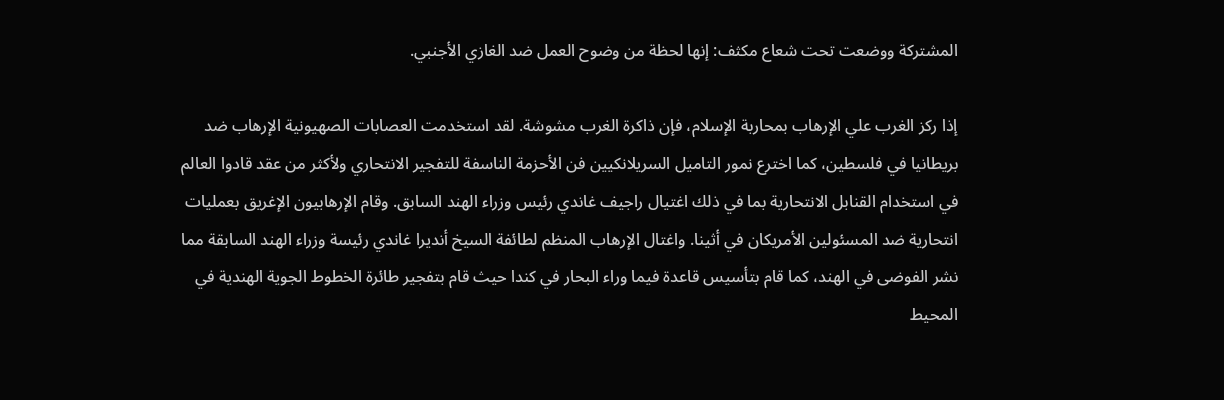المشتركة ووضعت تحت شعاع مكثف: إنها لحظة من وضوح العمل ضد الغازي الأجنبي.

إذا ركز الغرب علي الإرهاب بمحاربة الإسلام، فإن ذاكرة الغرب مشوشة. لقد استخدمت العصابات الصهيونية الإرهاب ضد بريطانيا في فلسطين، كما اخترع نمور التاميل السريلانكيين فن الأحزمة الناسفة للتفجير الانتحاري ولأكثر من عقد قادوا العالم في استخدام القنابل الانتحارية بما في ذلك اغتيال راجيف غاندي رئيس وزراء الهند السابق. وقام الإرهابيون الإغريق بعمليات انتحارية ضد المسئولين الأمريكان في أثينا. واغتال الإرهاب المنظم لطائفة السيخ أنديرا غاندي رئيسة وزراء الهند السابقة مما نشر الفوضى في الهند، كما قام بتأسيس قاعدة فيما وراء البحار في كندا حيث قام بتفجير طائرة الخطوط الجوية الهندية في المحيط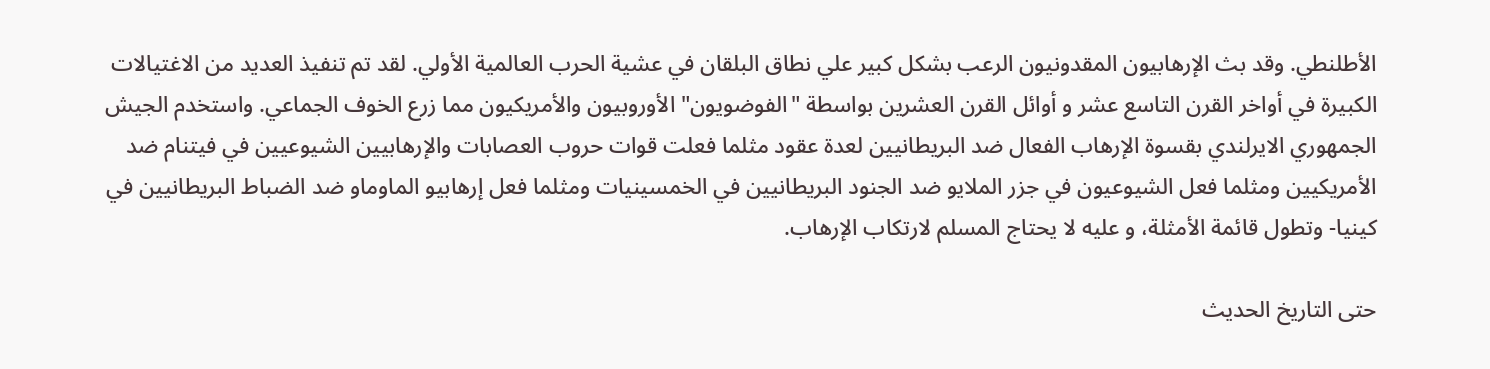الأطلنطي. وقد بث الإرهابيون المقدونيون الرعب بشكل كبير علي نطاق البلقان في عشية الحرب العالمية الأولي. لقد تم تنفيذ العديد من الاغتيالات الكبيرة في أواخر القرن التاسع عشر و أوائل القرن العشرين بواسطة "الفوضويون" الأوروبيون والأمريكيون مما زرع الخوف الجماعي. واستخدم الجيش الجمهوري الايرلندي بقسوة الإرهاب الفعال ضد البريطانيين لعدة عقود مثلما فعلت قوات حروب العصابات والإرهابيين الشيوعيين في فيتنام ضد الأمريكيين ومثلما فعل الشيوعيون في جزر الملايو ضد الجنود البريطانيين في الخمسينيات ومثلما فعل إرهابيو الماوماو ضد الضباط البريطانيين في كينيا- وتطول قائمة الأمثلة، و عليه لا يحتاج المسلم لارتكاب الإرهاب.

حتى التاريخ الحديث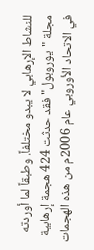للنشاط الإرهابي لا يبدو مختلفاً. وطبقاً لما أوردته مجلة "يوروبول" فقد حدثت 424 هجمة إرهابية في الاتحاد الأوروبي عام 2006م من هذه الهجمات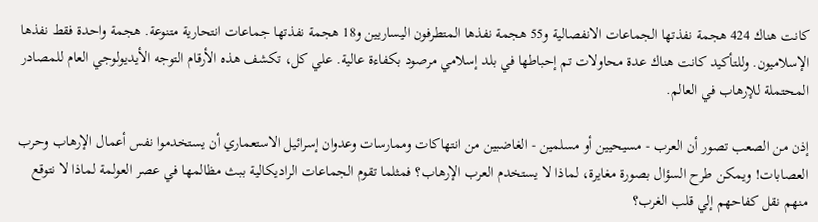كانت هناك 424 هجمة نفذتها الجماعات الانفصالية و55 هجمة نفذها المتطرفون اليساريين و18 هجمة نفذتها جماعات انتحارية متنوعة. هجمة واحدة فقط نفذها الإسلاميون. وللتأكيد كانت هناك عدة محاولات تم إحباطها في بلد إسلامي مرصود بكفاءة عالية. علي كل، تكشف هذه الأرقام التوجه الأيديولوجي العام للمصادر المحتملة للإرهاب في العالم.

إذن من الصعب تصور أن العرب - مسيحيين أو مسلمين - الغاضبين من انتهاكات وممارسات وعدوان إسرائيل الاستعماري أن يستخدموا نفس أعمال الإرهاب وحرب العصابات! ويمكن طرح السؤال بصورة مغايرة، لماذا لا يستخدم العرب الإرهاب؟ فمثلما تقوم الجماعات الراديكالية ببث مظالمها في عصر العولمة لماذا لا نتوقع منهم نقل كفاحهم إلي قلب الغرب؟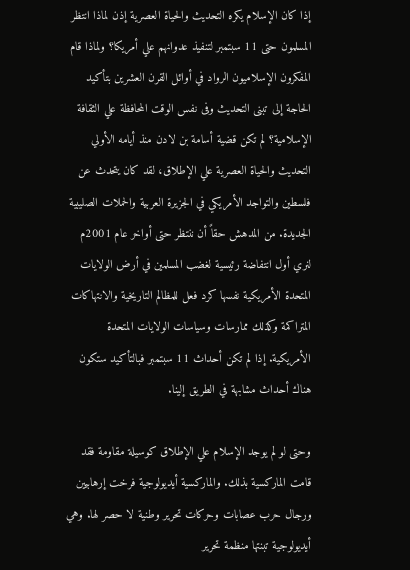إذا كان الإسلام يكره التحديث والحياة العصرية إذن لماذا انتظر المسلمون حتى 11 سبتمبر لتنفيذ عدوانهم علي أمريكا؟ ولماذا قام المفكرون الإسلاميون الرواد في أوائل القرن العشرين بتأكيد الحاجة إلى تبنى التحديث وفى نفس الوقت المحافظة علي الثقافة الإسلامية؟ لم تكن قضية أسامة بن لادن منذ أيامه الأولي التحديث والحياة العصرية علي الإطلاق، لقد كان يتحدث عن فلسطين والتواجد الأمريكي في الجزيرة العربية والحملات الصليبية الجديدة. من المدهش حقاً أن ننتظر حتى أواخر عام 2001م لنري أول انتفاضة رئيسية لغضب المسلمين في أرض الولايات المتحدة الأمريكية نفسها كرد فعل للمظالم التاريخية والانتهاكات المتراكمة وكذلك ممارسات وسياسات الولايات المتحدة الأمريكية. إذا لم تكن أحداث 11 سبتمبر فبالتأكيد ستكون هناك أحداث مشابهة في الطريق إلينا.

وحتى لو لم يوجد الإسلام علي الإطلاق كوسيلة مقاومة فقد قامت الماركسية بذلك. والماركسية أيديولوجية فرخت إرهابيين ورجال حرب عصابات وحركات تحرير وطنية لا حصر لها. وهي أيديولوجية تبنتها منظمة تحرير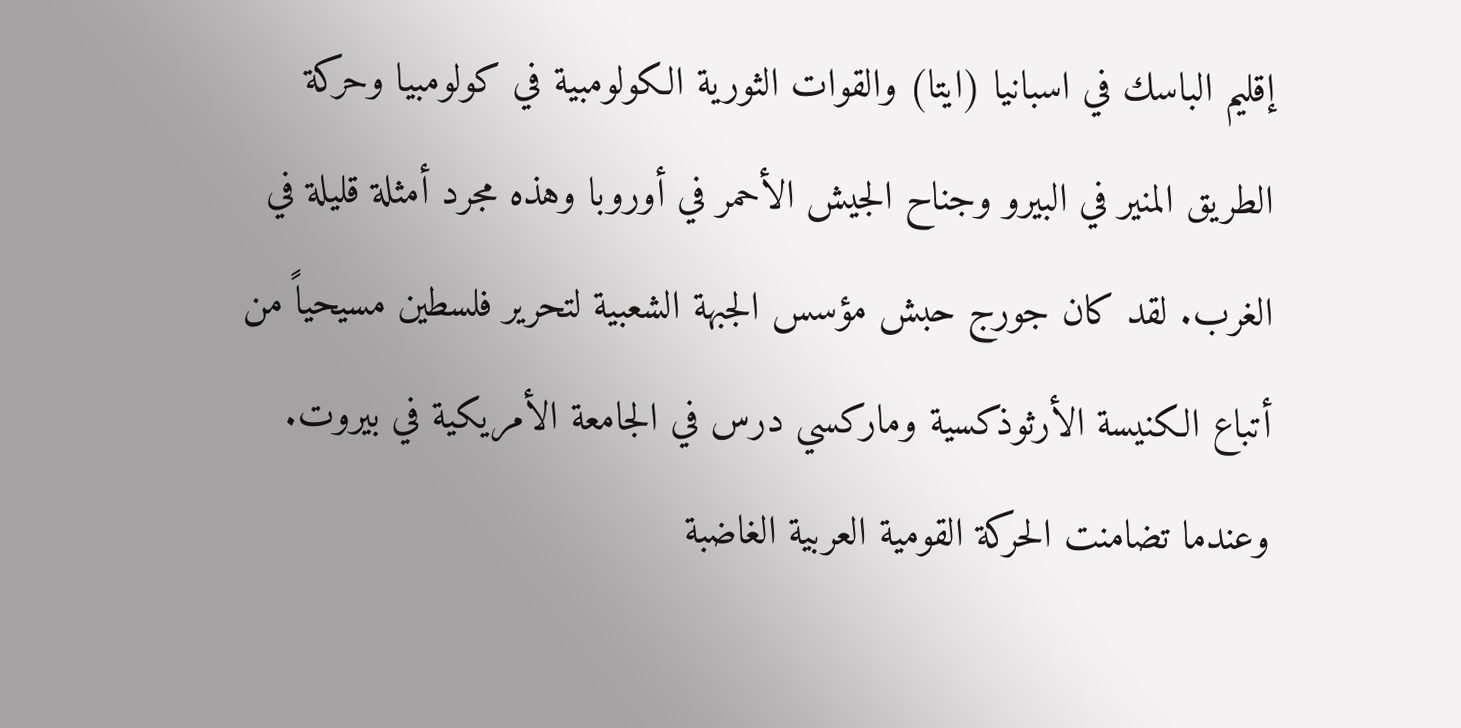إقليم الباسك في اسبانيا (ايتا) والقوات الثورية الكولومبية في كولومبيا وحركة الطريق المنير في البيرو وجناح الجيش الأحمر في أوروبا وهذه مجرد أمثلة قليلة في الغرب. لقد كان جورج حبش مؤسس الجبهة الشعبية لتحرير فلسطين مسيحياً من أتباع الكنيسة الأرثوذكسية وماركسي درس في الجامعة الأمريكية في بيروت. وعندما تضامنت الحركة القومية العربية الغاضبة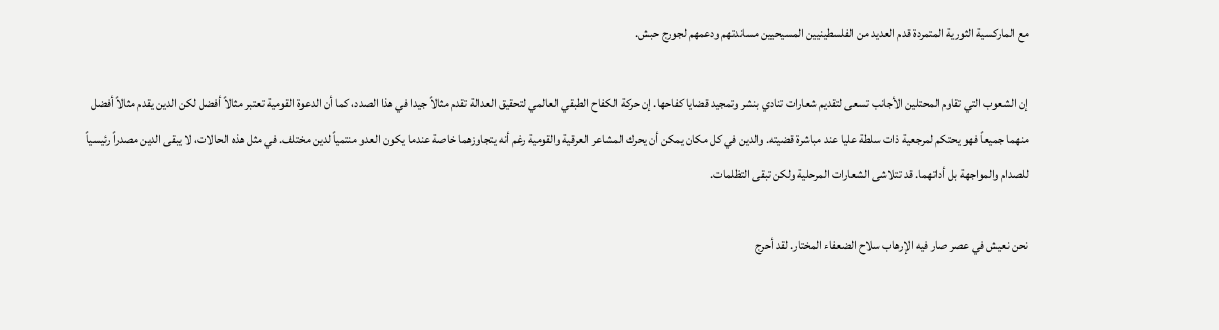مع الماركسية الثورية المتمردة قدم العديد من الفلسطينيين المسيحيين مساندتهم ودعمهم لجورج حبش.

إن الشعوب التي تقاوم المحتلين الأجانب تسعى لتقديم شعارات تنادي بنشر وتمجيد قضايا كفاحها. إن حركة الكفاح الطبقي العالمي لتحقيق العدالة تقدم مثالاً جيدا في هذا الصدد، كما أن الدعوة القومية تعتبر مثالاً أفضل لكن الدين يقدم مثالاً أفضل منهما جميعاً فهو يحتكم لمرجعية ذات سلطة عليا عند مباشرة قضيته. والدين في كل مكان يمكن أن يحرك المشاعر العرقية والقومية رغم أنه يتجاوزهما خاصة عندما يكون العدو منتمياً لدين مختلف. في مثل هذه الحالات، لا يبقى الدين مصدراً رئيسياً للصدام والمواجهة بل أداتهما. قد تتلاشى الشعارات المرحلية ولكن تبقى التظلمات.

نحن نعيش في عصر صار فيه الإرهاب سلاح الضعفاء المختار. لقد أحرج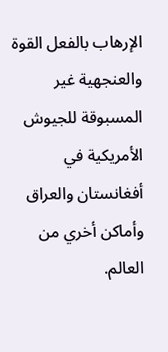الإرهاب بالفعل القوة والعنجهية غير المسبوقة للجيوش الأمريكية في أفغانستان والعراق وأماكن أخري من العالم.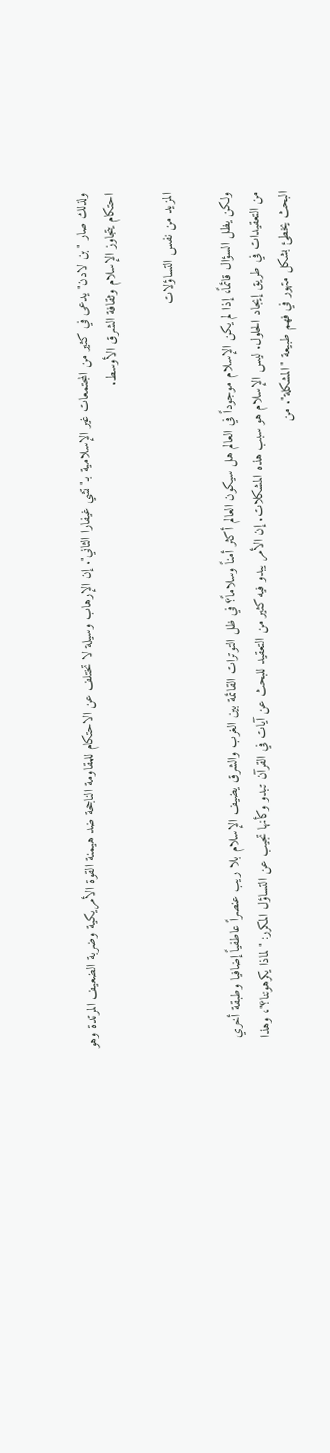ولذلك صار "بن لادن" يدعى في كثير من المجتمعات غير الإسلامية بـ"تشي غيفارا الثاني". إن الإرهاب وسيلة لا تختلف عن الاحتكام للمقاومة الناجحة ضد هيمنة القوة الأمريكية وضربة الضعيف المرتدة وهو احتكام يتجاوز الإسلام وثقافة الشرق الأوسط.

المزيد من نفس التساؤلات

ولكن يظل السؤال قائماً، إذا لم يكن الإسلام موجوداً في العالم هل سيكون العالم أكثر أمناً وسلاماً؟ في ظل التوترات القائمة بين الغرب والشرق يضيف الإسلام بلا ريب عنصراً عاطفياً إضافيا وطبقة أخري من التعقيدات في طريق إيجاد الحلول. ليس الإسلام هو سبب هذه المشكلات. إن الأمر يبدو فيه كثير من التعقيد للبحث عن آيات في القرآن تبدو وكأنها تجيب عن التساؤل المكرر: "لماذا يكرهوننا؟"، وهذا البحث يخطئ بشكل متهور في فهم طبيعة "المشكلة". من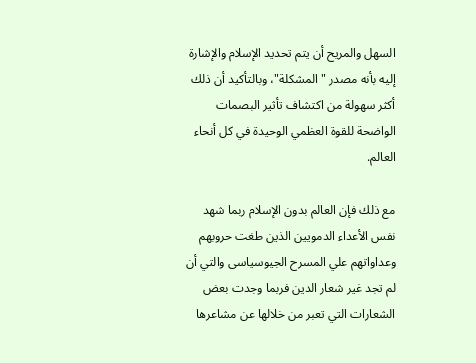السهل والمريح أن يتم تحديد الإسلام والإشارة إليه بأنه مصدر "المشكلة"، وبالتأكيد أن ذلك أكثر سهولة من اكتشاف تأثير البصمات الواضحة للقوة العظمي الوحيدة في كل أنحاء العالم.

مع ذلك فإن العالم بدون الإسلام ربما شهد نفس الأعداء الدمويين الذين طغت حروبهم وعداواتهم علي المسرح الجيوسياسى والتي أن لم تجد غير شعار الدين فربما وجدت بعض الشعارات التي تعبر من خلالها عن مشاعرها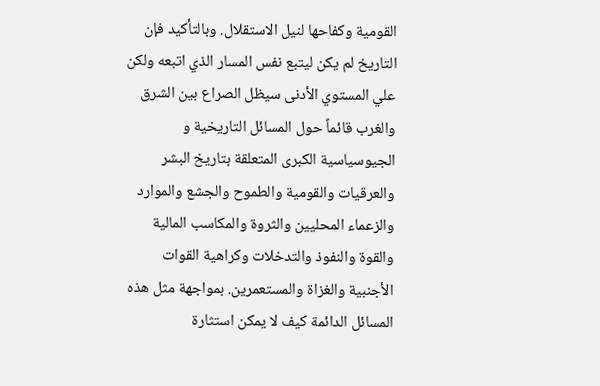القومية وكفاحها لنيل الاستقلال. وبالتأكيد فإن التاريخ لم يكن ليتبع نفس المسار الذي اتبعه ولكن علي المستوي الأدنى سيظل الصراع بين الشرق والغرب قائماً حول المسائل التاريخية و الجيوسياسية الكبرى المتعلقة بتاريخ البشر والعرقيات والقومية والطموح والجشع والموارد والزعماء المحليين والثروة والمكاسب المالية والقوة والنفوذ والتدخلات وكراهية القوات الأجنبية والغزاة والمستعمرين. بمواجهة مثل هذه المسائل الدائمة كيف لا يمكن استثارة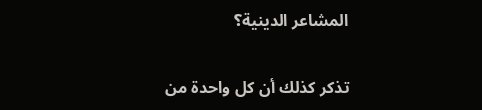المشاعر الدينية؟

تذكر كذلك أن كل واحدة من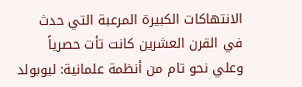الانتهاكات الكبيرة المرعبة التي حدث في القرن العشرين كانت تأت حصرياً وعلي نحو تام من أنظمة علمانية: ليوبولد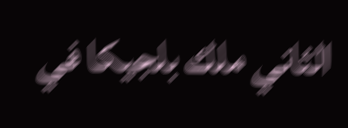الثاني ملك بلجيكا في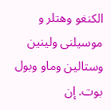الكنغو وهتلر و موسيلنى ولينين وستالين وماو وبول بوت. إن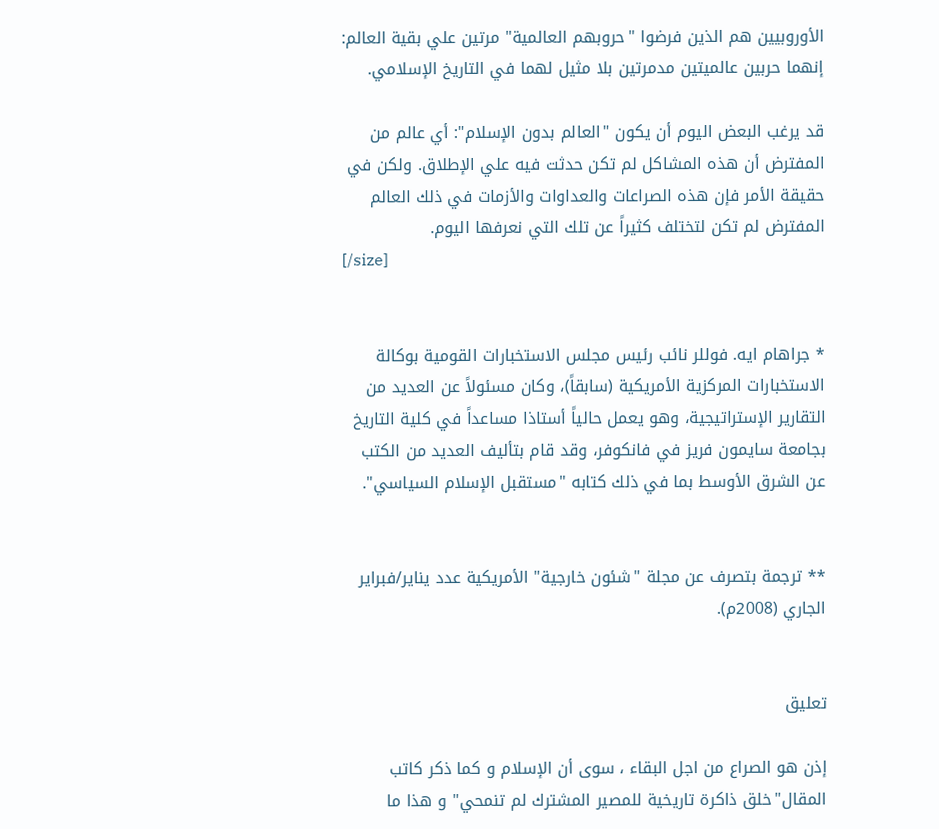الأوروبيين هم الذين فرضوا "حروبهم العالمية" مرتين علي بقية العالم: إنهما حربين عالميتين مدمرتين بلا مثيل لهما في التاريخ الإسلامي.

قد يرغب البعض اليوم أن يكون "العالم بدون الإسلام": أي عالم من المفترض أن هذه المشاكل لم تكن حدثت فيه علي الإطلاق. ولكن في حقيقة الأمر فإن هذه الصراعات والعداوات والأزمات في ذلك العالم المفترض لم تكن لتختلف كثيراً عن تلك التي نعرفها اليوم.
[/size]


* جراهام ايه. فوللر نائب رئيس مجلس الاستخبارات القومية بوكالة الاستخبارات المركزية الأمريكية (سابقاً)، وكان مسئولاً عن العديد من التقارير الإستراتيجية، وهو يعمل حالياً أستاذا مساعداً في كلية التاريخ بجامعة سايمون فريز في فانكوفر، وقد قام بتأليف العديد من الكتب عن الشرق الأوسط بما في ذلك كتابه "مستقبل الإسلام السياسي".


** ترجمة بتصرف عن مجلة "شئون خارجية" الأمريكية عدد يناير/فبراير الجاري (2008م).


تعليق

إذن هو الصراع من اجل البقاء ، سوى أن الإسلام و كما ذكر كاتب المقال"خلق ذاكرة تاريخية للمصير المشترك لم تنمحي" و هذا ما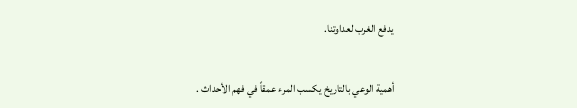يدفع الغرب لعداوتنا.

أهمية الوعي بالتاريخ يكسب المرء عمقاً في فهم الأحداث .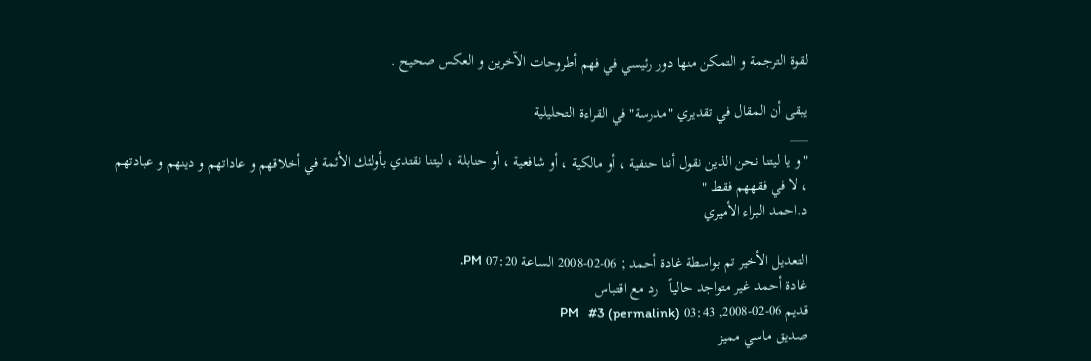لقوة الترجمة و التمكن منها دور رئيسي في فهم أطروحات الآخرين و العكس صحيح .

يبقى أن المقال في تقديري "مدرسة" في القراءة التحليلية
___
"و يا ليتنا نحن الذين نقول أننا حنفية ، أو مالكية ، أو شافعية ، أو حنابلة ، ليتنا نقتدي بأولئك الأئمة في أخلاقهم و عاداتهم و دينهم و عبادتهم ، لا في فقههم فقط "
د.احمد البراء الأميري

التعديل الأخير تم بواسطة غادة أحمد ; 06-02-2008 الساعة 07:20 PM.
غادة أحمد غير متواجد حالياً   رد مع اقتباس
قديم 06-02-2008, 03:43 PM   #3 (permalink)
صديق ماسي مميز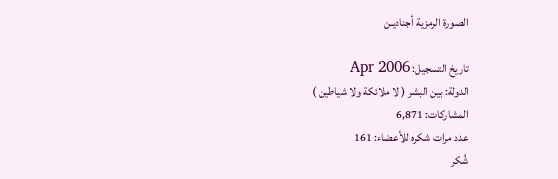الصورة الرمزية أجناديـن

تاريخ التسجيل: Apr 2006
الدولة: بين البشر ( لا ملائكة ولا شياطين )
المشاركات: 6,871
عدد مرات شكره للأعضاء: 161
شُكر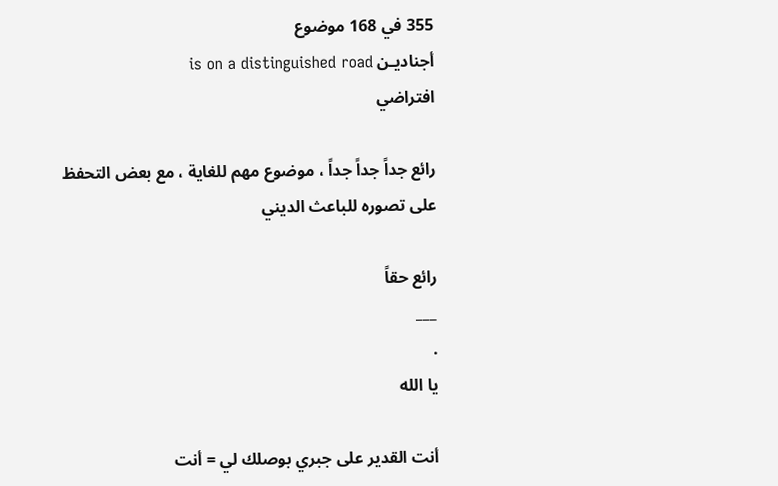355 في 168 موضوع
أجناديـن is on a distinguished road
افتراضي

رائع جداً جداً جداً ، موضوع مهم للغاية ، مع بعض التحفظ على تصوره للباعث الديني

رائع حقاً
___
.
يا الله

أنت القدير على جبري بوصلك لي = أنت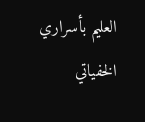العليم بأسراري الخفياتي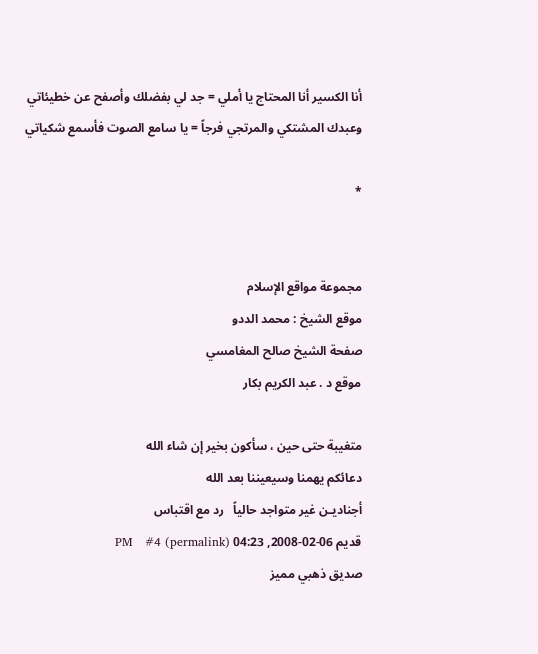أنا الكسير أنا المحتاج يا أملي = جد لي بفضلك وأصفح عن خطيئاتي
وعبدك المشتكي والمرتجي فرجاً = يا سامع الصوت فأسمع شكياتي

*


مجموعة مواقع الإسلام
موقع الشيخ : محمد الددو
صفحة الشيخ صالح المغامسي
موقع د . عبد الكريم بكار

متغيبة حتى حين ، سأكون بخير إن شاء الله
دعائكم يهمنا وسيعيننا بعد الله
أجناديـن غير متواجد حالياً   رد مع اقتباس
قديم 06-02-2008, 04:23 PM   #4 (permalink)
صديق ذهبي مميز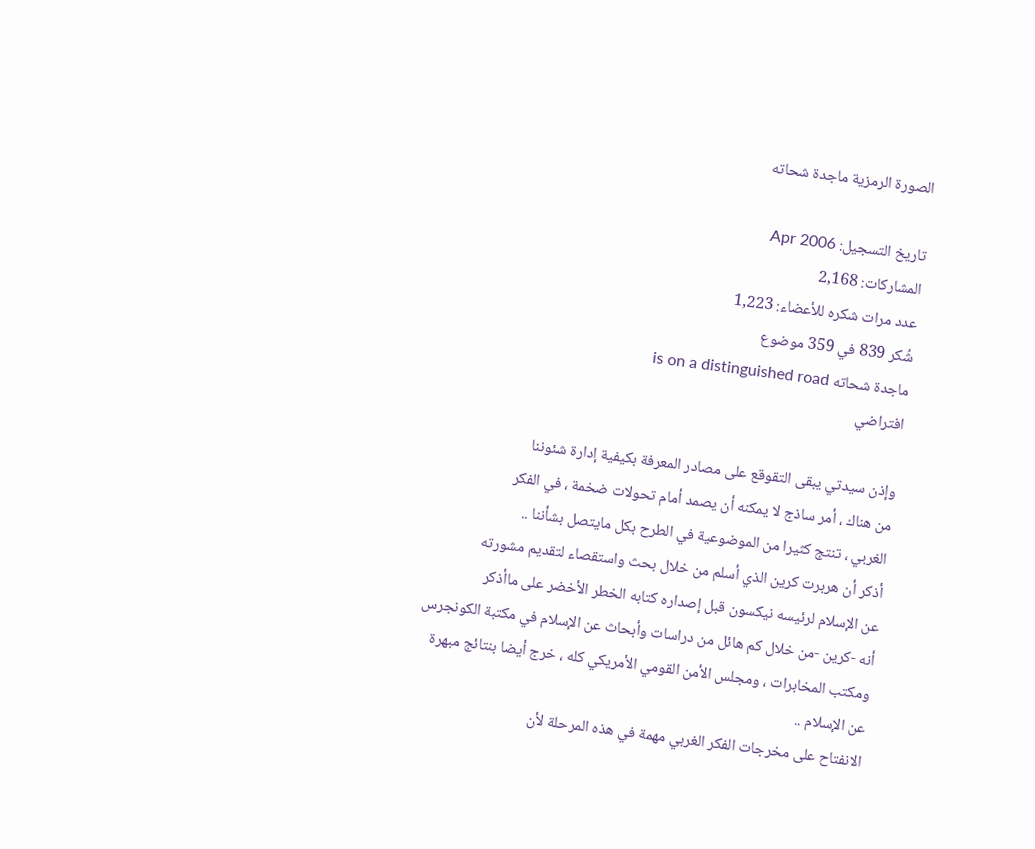الصورة الرمزية ماجدة شحاته

تاريخ التسجيل: Apr 2006
المشاركات: 2,168
عدد مرات شكره للأعضاء: 1,223
شُكر 839 في 359 موضوع
ماجدة شحاته is on a distinguished road
افتراضي

وإذن سيدتي يبقى التقوقع على مصادر المعرفة بكيفية إدارة شئوننا
من هناك ، أمر ساذج لا يمكنه أن يصمد أمام تحولات ضخمة ، في الفكر
الغربي ، تنتج كثيرا من الموضوعية في الطرح بكل مايتصل بشأننا ..
أذكر أن هربرت كرين الذي أسلم من خلال بحث واستقصاء لتقديم مشورته
عن الإسلام لرئيسه نيكسون قبل إصداره كتابه الخطر الأخضر على ماأذكر
أنه -كرين -من خلال كم هائل من دراسات وأبحاث عن الإسلام في مكتبة الكونجرس
ومكتب المخابرات ، ومجلس الأمن القومي الأمريكي كله ، خرج أيضا بنتائج مبهرة
عن الإسلام ..
الانفتاح على مخرجات الفكر الغربي مهمة في هذه المرحلة لأن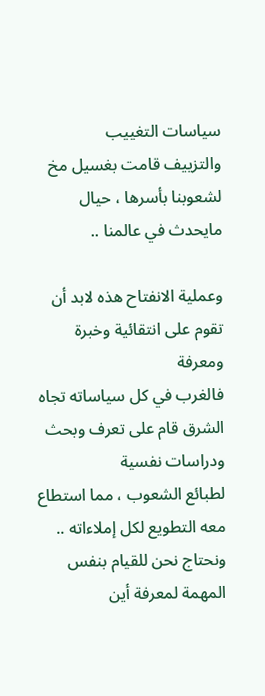سياسات التغييب
والتزييف قامت بغسيل مخ لشعوبنا بأسرها ، حيال مايحدث في عالمنا ..

وعملية الانفتاح هذه لابد أن تقوم على انتقائية وخبرة ومعرفة
فالغرب في كل سياساته تجاه الشرق قام على تعرف وبحث ودراسات نفسية
لطبائع الشعوب ، مما استطاع معه التطويع لكل إملاءاته ..
ونحتاج نحن للقيام بنفس المهمة لمعرفة أين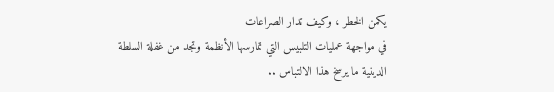يكمن الخطر ، وكيف تدار الصراعات
في مواجهة عمليات التلبيس التي تمارسها الأنظمة وتجد من غفلة السلطة
الدينية ما يرسخ هذا الالتباس ..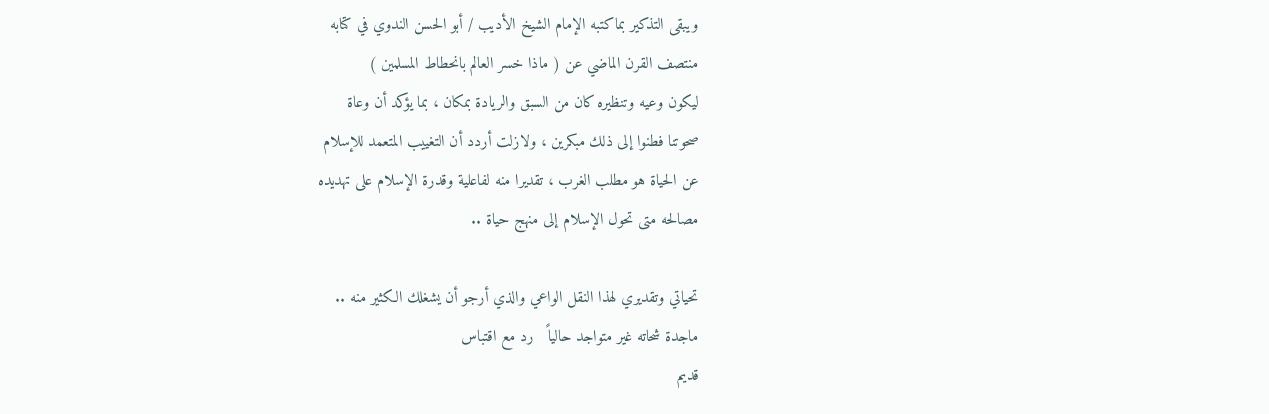ويبقى التذكير بماكتبه الإمام الشيخ الأديب / أبو الحسن الندوي في كتابه
منتصف القرن الماضي عن ( ماذا خسر العالم بانحطاط المسلمين )
ليكون وعيه وتنظيره كان من السبق والريادة بمكان ، بما يؤكد أن وعاة
صحوتنا فطنوا إلى ذلك مبكرين ، ولازلت أردد أن التغييب المتعمد للإسلام
عن الحياة هو مطلب الغرب ، تقديرا منه لفاعلية وقدرة الإسلام على تهديده
مصالحه متى تحول الإسلام إلى منهج حياة ..

تحياتي وتقديري لهذا النقل الواعي والذي أرجو أن يشغلك الكثير منه ..
ماجدة شحاته غير متواجد حالياً   رد مع اقتباس
قديم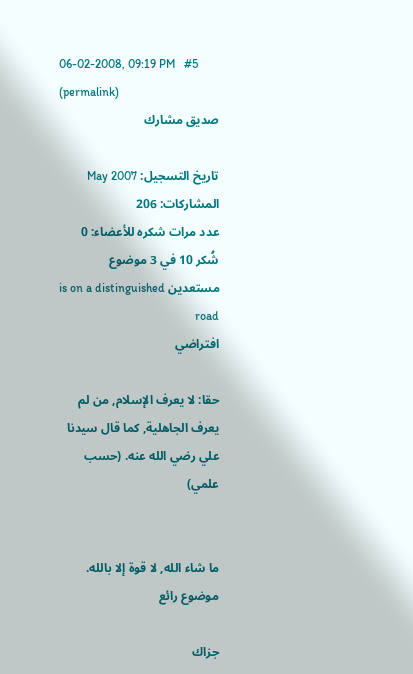06-02-2008, 09:19 PM   #5 (permalink)
صديق مشارك

تاريخ التسجيل: May 2007
المشاركات: 206
عدد مرات شكره للأعضاء: 0
شُكر 10 في 3 موضوع
مستعدين is on a distinguished road
افتراضي

حقا: لا يعرف الإسلام, من لم يعرف الجاهلية, كما قال سيدنا علي رضي الله عنه. (حسب علمي)


ما شاء الله, لا قوة إلا بالله.
موضوع رائع

جزاك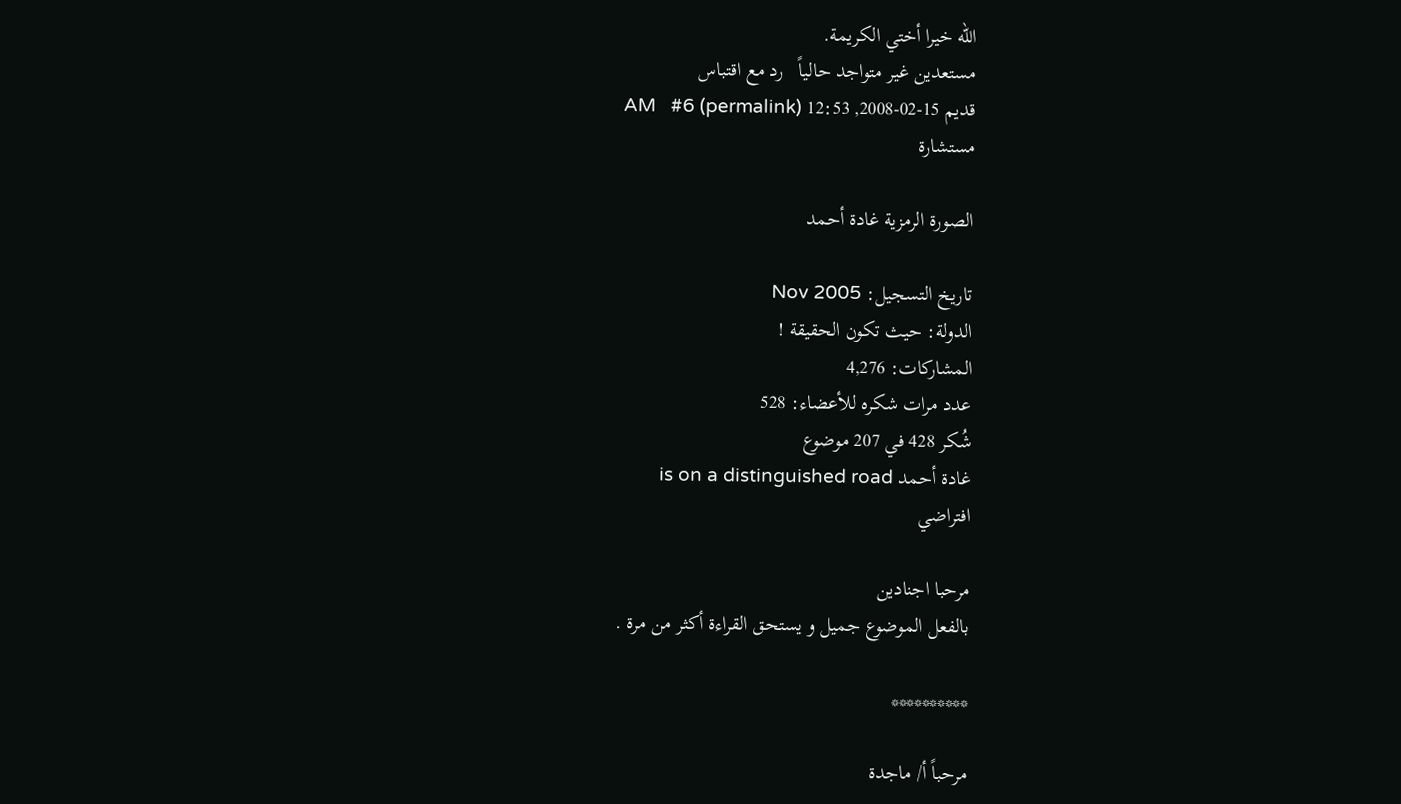الله خيرا أختي الكريمة.
مستعدين غير متواجد حالياً   رد مع اقتباس
قديم 15-02-2008, 12:53 AM   #6 (permalink)
مستشارة

الصورة الرمزية غادة أحمد

تاريخ التسجيل: Nov 2005
الدولة: حيث تكون الحقيقة !
المشاركات: 4,276
عدد مرات شكره للأعضاء: 528
شُكر 428 في 207 موضوع
غادة أحمد is on a distinguished road
افتراضي

مرحبا اجنادين
بالفعل الموضوع جميل و يستحق القراءة أكثر من مرة .

**********

مرحباً أ/ ماجدة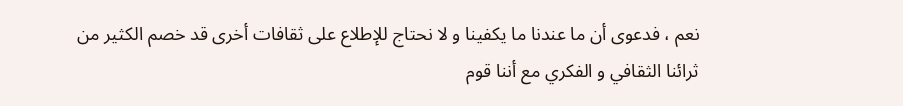نعم ، فدعوى أن ما عندنا ما يكفينا و لا نحتاج للإطلاع على ثقافات أخرى قد خصم الكثير من ثرائنا الثقافي و الفكري مع أننا قوم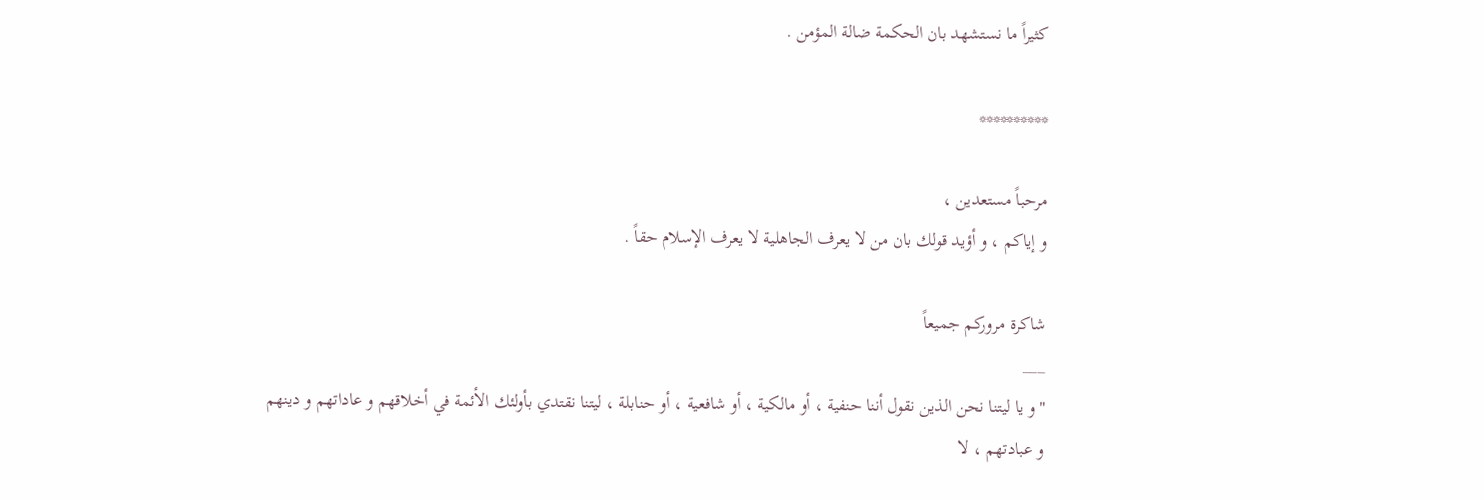كثيراً ما نستشهد بان الحكمة ضالة المؤمن .

**********

مرحباً مستعدين ،
و إياكم ، و أؤيد قولك بان من لا يعرف الجاهلية لا يعرف الإسلام حقاً .

شاكرة مروركم جميعاً
___
"و يا ليتنا نحن الذين نقول أننا حنفية ، أو مالكية ، أو شافعية ، أو حنابلة ، ليتنا نقتدي بأولئك الأئمة في أخلاقهم و عاداتهم و دينهم و عبادتهم ، لا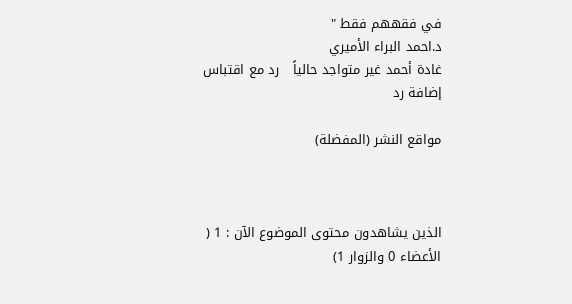في فقههم فقط "
د.احمد البراء الأميري
غادة أحمد غير متواجد حالياً   رد مع اقتباس
إضافة رد

مواقع النشر (المفضلة)



الذين يشاهدون محتوى الموضوع الآن : 1 ( الأعضاء 0 والزوار 1)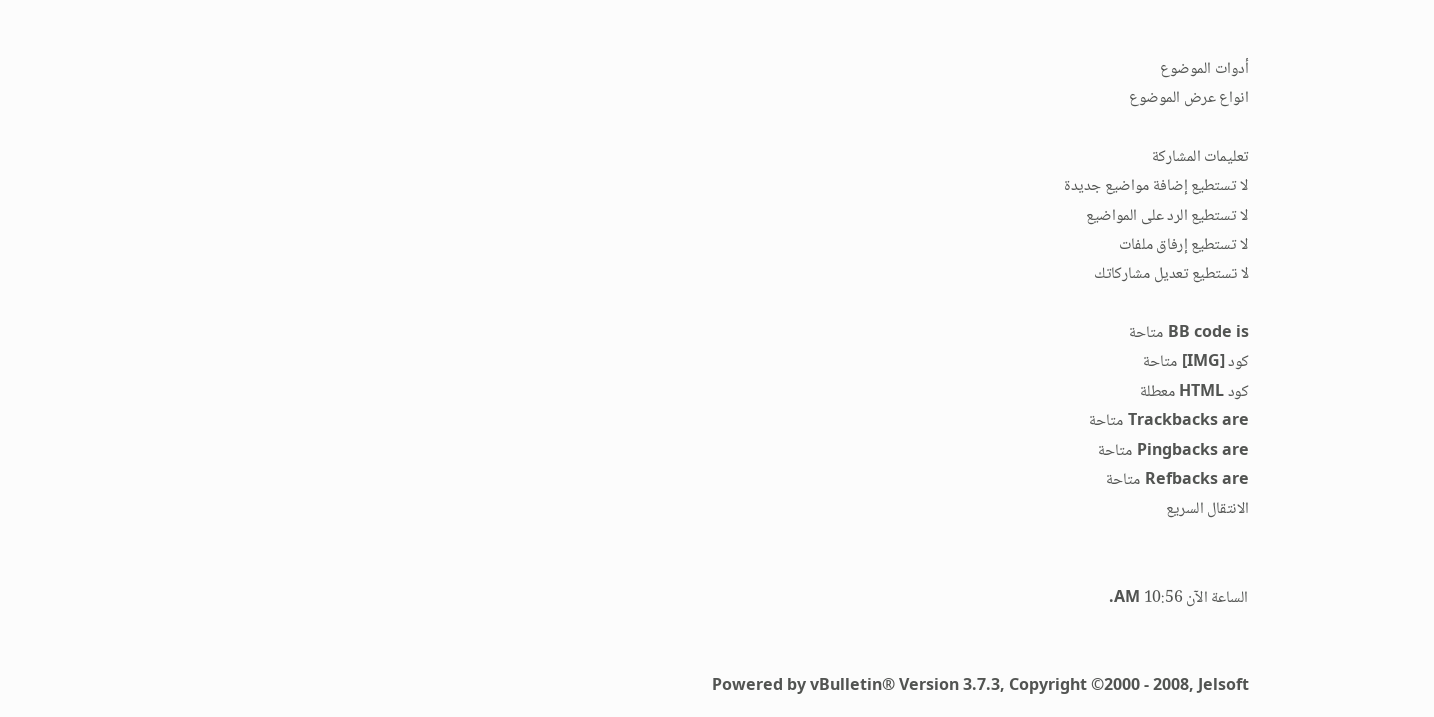أدوات الموضوع
انواع عرض الموضوع

تعليمات المشاركة
لا تستطيع إضافة مواضيع جديدة
لا تستطيع الرد على المواضيع
لا تستطيع إرفاق ملفات
لا تستطيع تعديل مشاركاتك

BB code is متاحة
كود [IMG] متاحة
كود HTML معطلة
Trackbacks are متاحة
Pingbacks are متاحة
Refbacks are متاحة
الانتقال السريع


الساعة الآن 10:56 AM.


Powered by vBulletin® Version 3.7.3, Copyright ©2000 - 2008, Jelsoft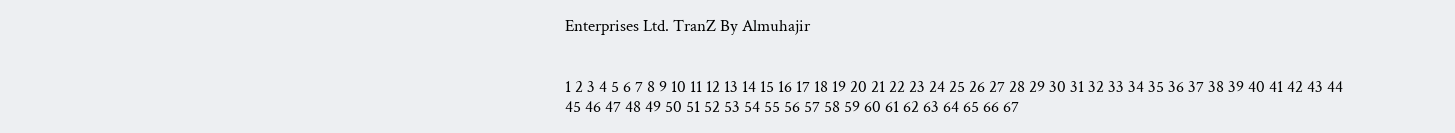Enterprises Ltd. TranZ By Almuhajir


1 2 3 4 5 6 7 8 9 10 11 12 13 14 15 16 17 18 19 20 21 22 23 24 25 26 27 28 29 30 31 32 33 34 35 36 37 38 39 40 41 42 43 44 45 46 47 48 49 50 51 52 53 54 55 56 57 58 59 60 61 62 63 64 65 66 67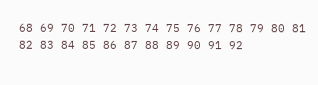68 69 70 71 72 73 74 75 76 77 78 79 80 81 82 83 84 85 86 87 88 89 90 91 92